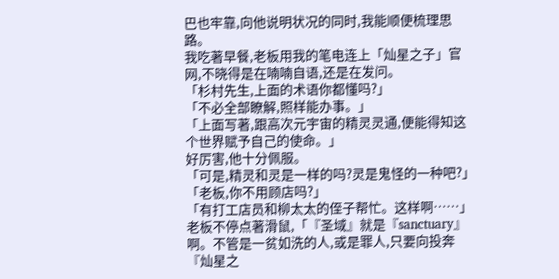巴也牢靠,向他说明状况的同时,我能顺便梳理思路。
我吃著早餐,老板用我的笔电连上「灿星之子」官网,不晓得是在喃喃自语,还是在发问。
「杉村先生,上面的术语你都懂吗?」
「不必全部瞭解,照样能办事。」
「上面写著,跟高次元宇宙的精灵灵通,便能得知这个世界赋予自己的使命。」
好厉害,他十分佩服。
「可是,精灵和灵是一样的吗?灵是鬼怪的一种吧?」
「老板,你不用顾店吗?」
「有打工店员和柳太太的侄子帮忙。这样啊……」老板不停点著滑鼠,「『圣域』就是『sanctuary』啊。不管是一贫如洗的人,或是罪人,只要向投奔『灿星之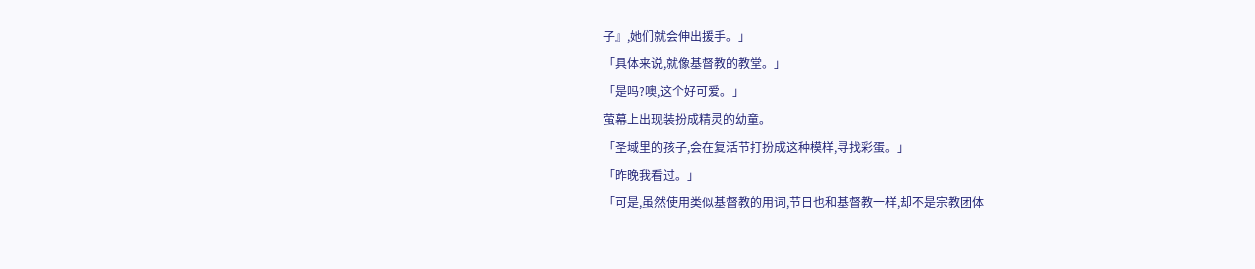子』,她们就会伸出援手。」
「具体来说,就像基督教的教堂。」
「是吗?噢,这个好可爱。」
萤幕上出现装扮成精灵的幼童。
「圣域里的孩子,会在复活节打扮成这种模样,寻找彩蛋。」
「昨晚我看过。」
「可是,虽然使用类似基督教的用词,节日也和基督教一样,却不是宗教团体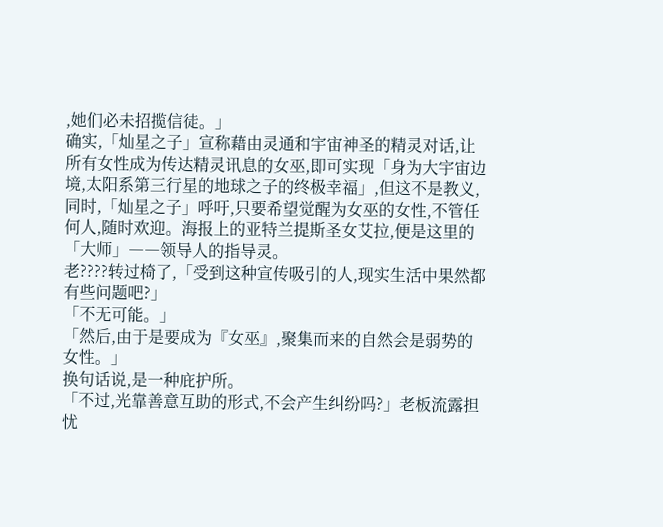,她们必未招揽信徒。」
确实,「灿星之子」宣称藉由灵通和宇宙神圣的精灵对话,让所有女性成为传达精灵讯息的女巫,即可实现「身为大宇宙边境,太阳系第三行星的地球之子的终极幸福」,但这不是教义,同时,「灿星之子」呼吁,只要希望觉醒为女巫的女性,不管任何人,随时欢迎。海报上的亚特兰提斯圣女艾拉,便是这里的「大师」――领导人的指导灵。
老????转过椅了,「受到这种宣传吸引的人,现实生活中果然都有些问题吧?」
「不无可能。」
「然后,由于是要成为『女巫』,聚集而来的自然会是弱势的女性。」
换句话说,是一种庇护所。
「不过,光靠善意互助的形式,不会产生纠纷吗?」老板流露担忧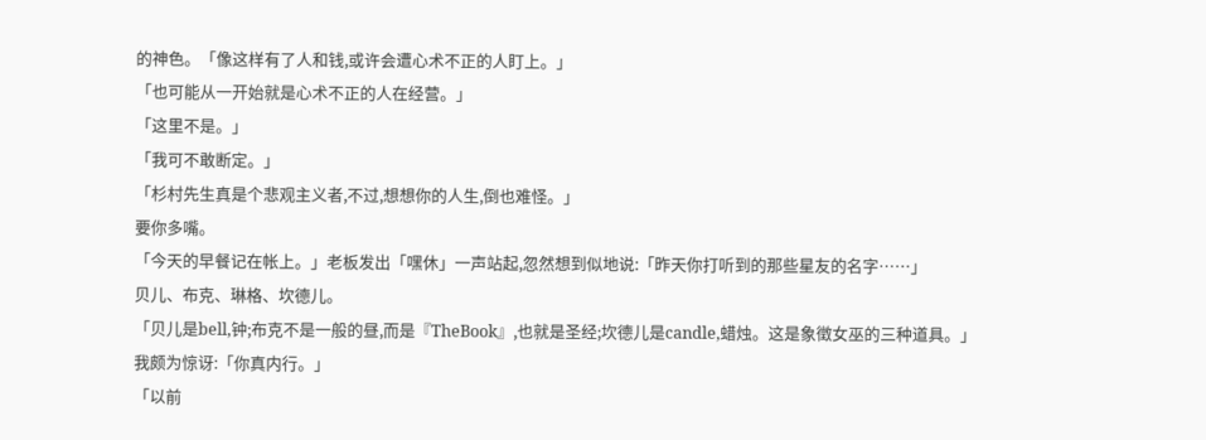的神色。「像这样有了人和钱,或许会遭心术不正的人盯上。」
「也可能从一开始就是心术不正的人在经营。」
「这里不是。」
「我可不敢断定。」
「杉村先生真是个悲观主义者,不过,想想你的人生,倒也难怪。」
要你多嘴。
「今天的早餐记在帐上。」老板发出「嘿休」一声站起,忽然想到似地说:「昨天你打听到的那些星友的名字……」
贝儿、布克、琳格、坎德儿。
「贝儿是bell,钟;布克不是一般的昼,而是『TheBook』,也就是圣经;坎德儿是candle,蜡烛。这是象徵女巫的三种道具。」
我颇为惊讶:「你真内行。」
「以前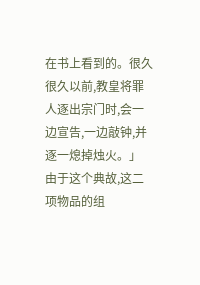在书上看到的。很久很久以前,教皇将罪人逐出宗门时,会一边宣告,一边敲钟,并逐一熄掉烛火。」
由于这个典故,这二项物品的组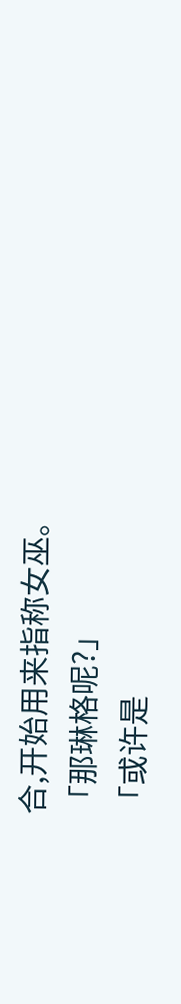合,开始用来指称女巫。
「那琳格呢?」
「或许是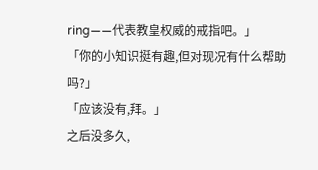ring――代表教皇权威的戒指吧。」
「你的小知识挺有趣,但对现况有什么帮助吗?」
「应该没有,拜。」
之后没多久,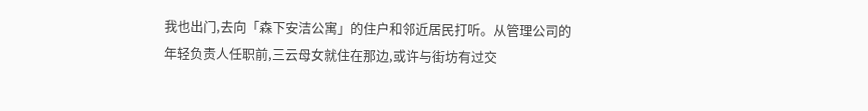我也出门,去向「森下安洁公寓」的住户和邻近居民打听。从管理公司的年轻负责人任职前,三云母女就住在那边,或许与街坊有过交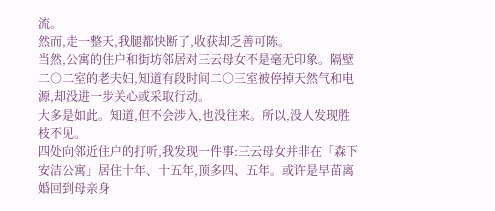流。
然而,走一整天,我腿都快断了,收获却乏善可陈。
当然,公寓的住户和街坊邻居对三云母女不是毫无印象。隔壁二○二室的老夫妇,知道有段时间二○三室被停掉天然气和电源,却没进一步关心或采取行动。
大多是如此。知道,但不会涉入,也没往来。所以,没人发现胜枝不见。
四处向邻近住户的打听,我发现一件事:三云母女并非在「森下安洁公寓」居住十年、十五年,顶多四、五年。或许是早苗离婚回到母亲身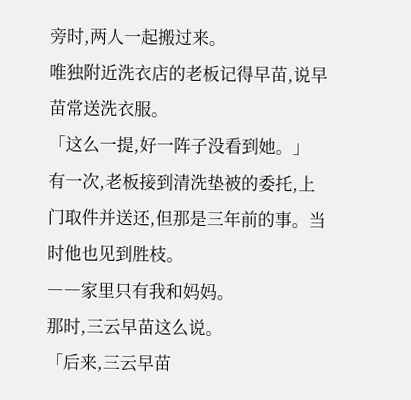旁时,两人一起搬过来。
唯独附近洗衣店的老板记得早苗,说早苗常送洗衣服。
「这么一提,好一阵子没看到她。」
有一次,老板接到清洗垫被的委托,上门取件并送还,但那是三年前的事。当时他也见到胜枝。
――家里只有我和妈妈。
那时,三云早苗这么说。
「后来,三云早苗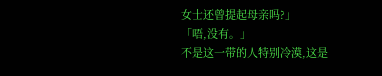女士还曾提起母亲吗?」
「唔,没有。」
不是这一带的人特别冷漠,这是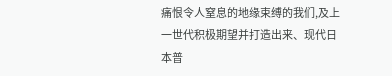痛恨令人窒息的地缘束缚的我们,及上一世代积极期望并打造出来、现代日本普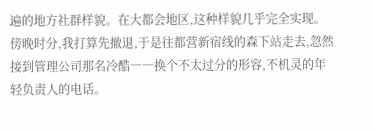遍的地方社群样貌。在大都会地区,这种样貌几乎完全实现。
傍晚时分,我打算先撤退,于是往都营新宿线的森下站走去,忽然接到管理公司那名冷酷――换个不太过分的形容,不机灵的年轻负责人的电话。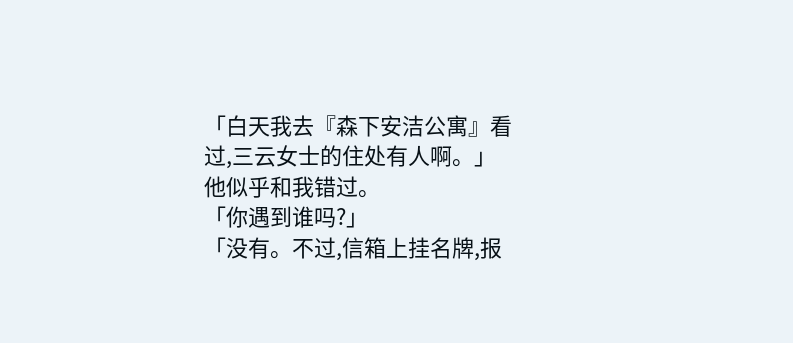「白天我去『森下安洁公寓』看过,三云女士的住处有人啊。」
他似乎和我错过。
「你遇到谁吗?」
「没有。不过,信箱上挂名牌,报